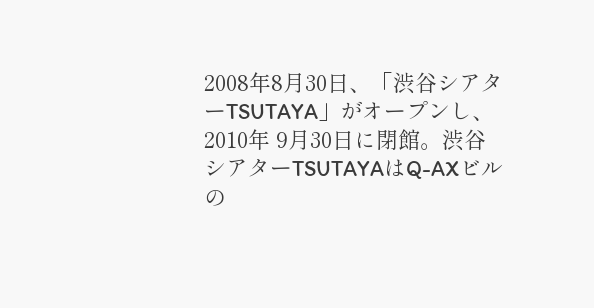2008年8月30日、「渋谷シアターTSUTAYA」がオープンし、2010年 9月30日に閉館。渋谷シアターTSUTAYAはQ-AXビルの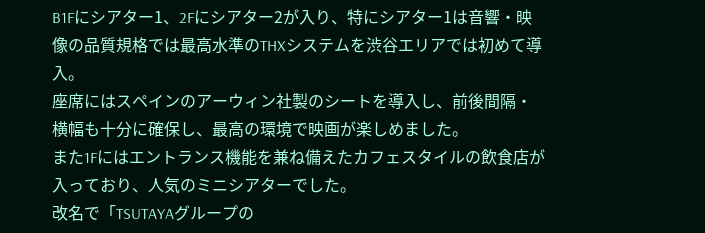B1Fにシアター1、2Fにシアター2が入り、特にシアター1は音響・映像の品質規格では最高水準のTHXシステムを渋谷エリアでは初めて導入。
座席にはスペインのアーウィン社製のシートを導入し、前後間隔・横幅も十分に確保し、最高の環境で映画が楽しめました。
また1Fにはエントランス機能を兼ね備えたカフェスタイルの飲食店が入っており、人気のミニシアターでした。
改名で「TSUTAYAグループの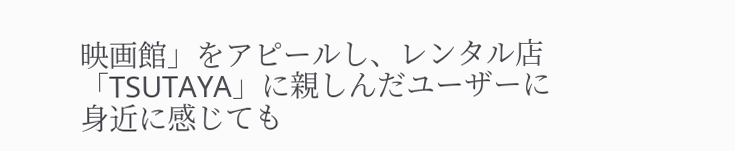映画館」をアピールし、レンタル店「TSUTAYA」に親しんだユーザーに身近に感じても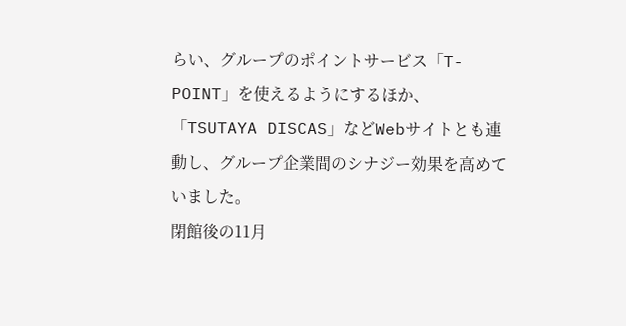らい、グループのポイントサービス「T-POINT」を使えるようにするほか、「TSUTAYA DISCAS」などWebサイトとも連動し、グループ企業間のシナジー効果を高めていました。
閉館後の11月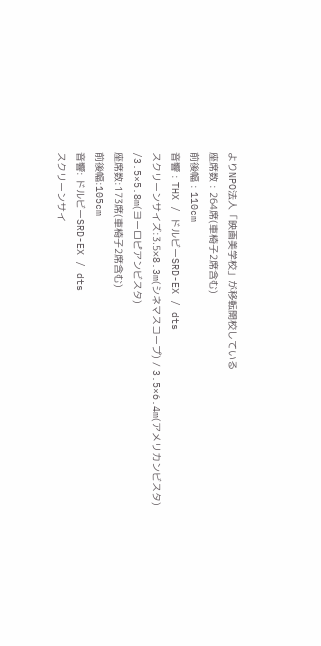よりNPO法人「映画美学校」が移転開校している
座席数 : 264席(車椅子2席含む)
前後幅 : 110cm
音響 : THX / ドルビーSRD-EX / dts
スクリーンサイズ:3.5×8.3m(シネマスコープ) / 3.5×6.4m(アメリカンビスタ)
/3.5×5.8m(ヨーロピアンビスタ)
座席数:173席(車椅子2席含む)
前後幅:105cm
音響: ドルビーSRD-EX / dts
スクリーンサイ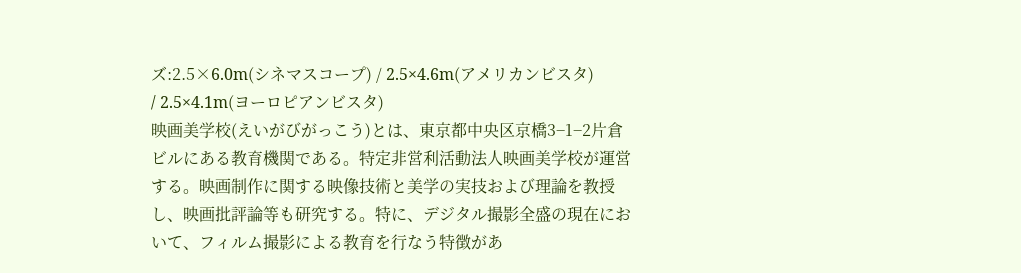ズ:2.5×6.0m(シネマスコープ) / 2.5×4.6m(アメリカンビスタ)
/ 2.5×4.1m(ヨーロピアンビスタ)
映画美学校(えいがびがっこう)とは、東京都中央区京橋3−1−2片倉ビルにある教育機関である。特定非営利活動法人映画美学校が運営する。映画制作に関する映像技術と美学の実技および理論を教授し、映画批評論等も研究する。特に、デジタル撮影全盛の現在において、フィルム撮影による教育を行なう特徴があ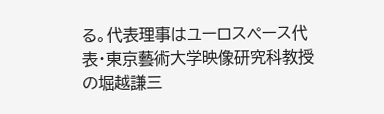る。代表理事はユーロスペース代表・東京藝術大学映像研究科教授の堀越謙三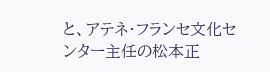と、アテネ・フランセ文化センター主任の松本正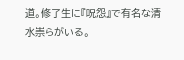道。修了生に『呪怨』で有名な清水崇らがいる。